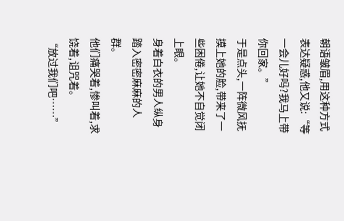朝语皱眉,用这种方式表达疑惑,他又说:“等一会儿好吗?我马上带你回家。”
于是点头,一阵微风抚摸上她的脸,带来了一些困倦,让她不自觉闭上眼。
身着白衣的男人纵身踏入密密麻麻的人群。
他们痛哭着,惨叫着,求饶着,诅咒着。
“放过我们吧……”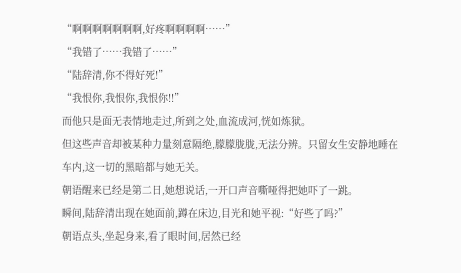“啊啊啊啊啊啊啊,好疼啊啊啊啊……”
“我错了……我错了……”
“陆辞清,你不得好死!”
“我恨你,我恨你,我恨你!!”
而他只是面无表情地走过,所到之处,血流成河,恍如炼狱。
但这些声音却被某种力量刻意隔绝,朦朦胧胧,无法分辨。只留女生安静地睡在车内,这一切的黑暗都与她无关。
朝语醒来已经是第二日,她想说话,一开口声音嘶哑得把她吓了一跳。
瞬间,陆辞清出现在她面前,蹲在床边,目光和她平视:“好些了吗?”
朝语点头,坐起身来,看了眼时间,居然已经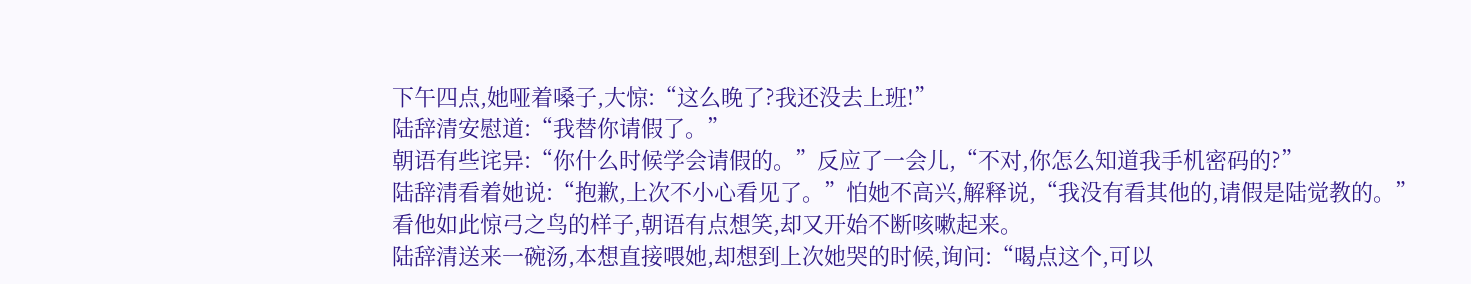下午四点,她哑着嗓子,大惊:“这么晚了?我还没去上班!”
陆辞清安慰道:“我替你请假了。”
朝语有些诧异:“你什么时候学会请假的。”反应了一会儿,“不对,你怎么知道我手机密码的?”
陆辞清看着她说:“抱歉,上次不小心看见了。”怕她不高兴,解释说,“我没有看其他的,请假是陆觉教的。”
看他如此惊弓之鸟的样子,朝语有点想笑,却又开始不断咳嗽起来。
陆辞清送来一碗汤,本想直接喂她,却想到上次她哭的时候,询问:“喝点这个,可以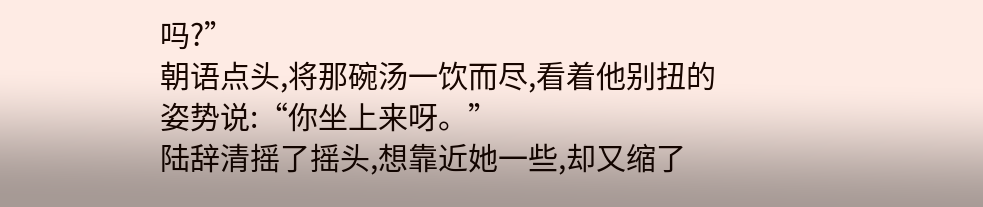吗?”
朝语点头,将那碗汤一饮而尽,看着他别扭的姿势说:“你坐上来呀。”
陆辞清摇了摇头,想靠近她一些,却又缩了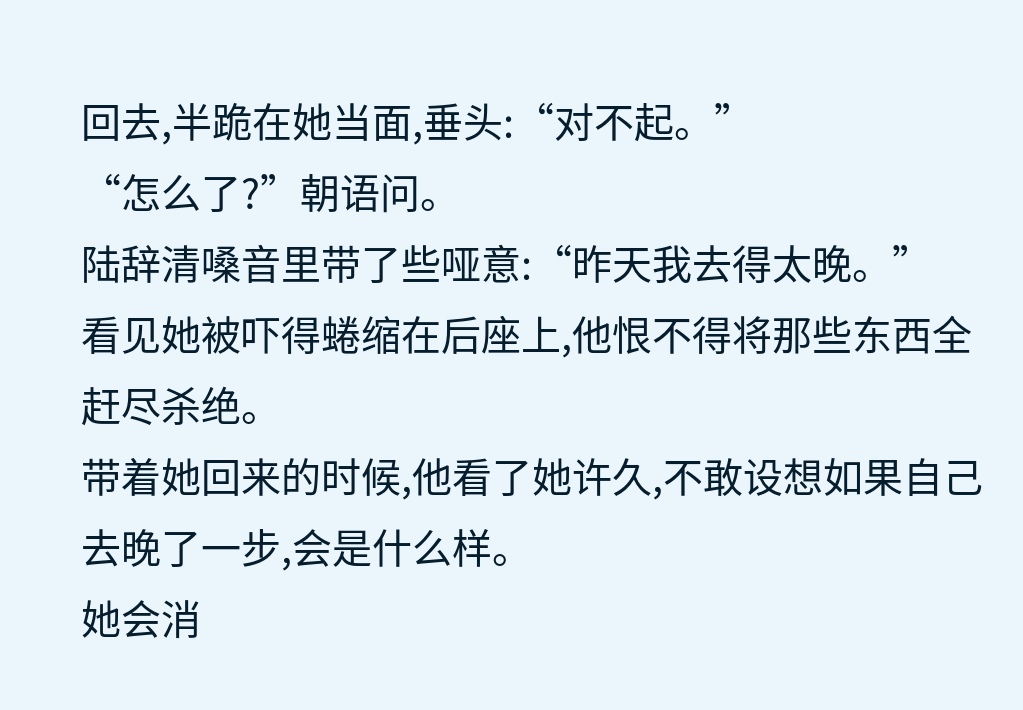回去,半跪在她当面,垂头:“对不起。”
“怎么了?”朝语问。
陆辞清嗓音里带了些哑意:“昨天我去得太晚。”
看见她被吓得蜷缩在后座上,他恨不得将那些东西全赶尽杀绝。
带着她回来的时候,他看了她许久,不敢设想如果自己去晚了一步,会是什么样。
她会消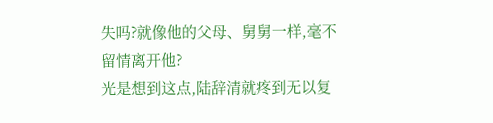失吗?就像他的父母、舅舅一样,毫不留情离开他?
光是想到这点,陆辞清就疼到无以复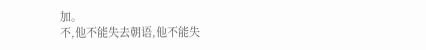加。
不,他不能失去朝语,他不能失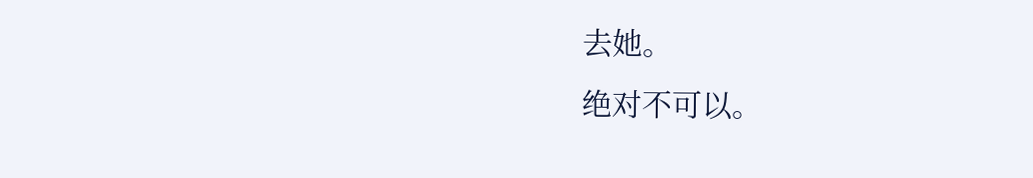去她。
绝对不可以。